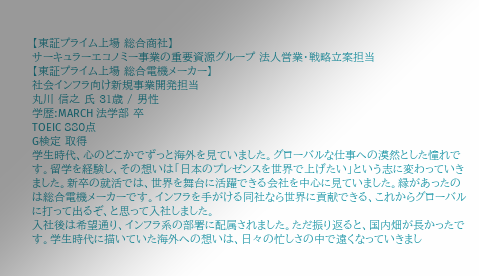【東証プライム上場 総合商社】
サーキュラーエコノミー事業の重要資源グループ 法人営業・戦略立案担当
【東証プライム上場 総合電機メーカー】
社会インフラ向け新規事業開発担当
丸川 信之 氏 31歳 / 男性
学歴:MARCH 法学部 卒
TOEIC 880点
G検定 取得
学生時代、心のどこかでずっと海外を見ていました。グローバルな仕事への漠然とした憧れです。留学を経験し、その想いは「日本のプレゼンスを世界で上げたい」という志に変わっていきました。新卒の就活では、世界を舞台に活躍できる会社を中心に見ていました。縁があったのは総合電機メーカーです。インフラを手がける同社なら世界に貢献できる、これからグローバルに打って出るぞ、と思って入社しました。
入社後は希望通り、インフラ系の部署に配属されました。ただ振り返ると、国内畑が長かったです。学生時代に描いていた海外への想いは、日々の忙しさの中で遠くなっていきまし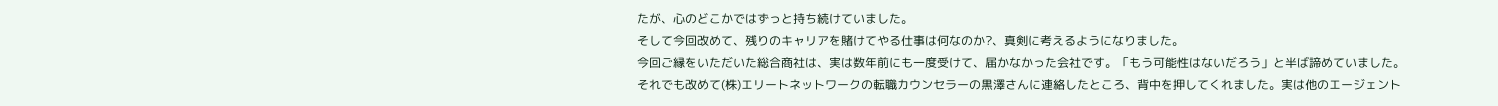たが、心のどこかではずっと持ち続けていました。
そして今回改めて、残りのキャリアを賭けてやる仕事は何なのか?、真剣に考えるようになりました。
今回ご縁をいただいた総合商社は、実は数年前にも一度受けて、届かなかった会社です。「もう可能性はないだろう」と半ば諦めていました。それでも改めて(株)エリートネットワークの転職カウンセラーの黒澤さんに連絡したところ、背中を押してくれました。実は他のエージェント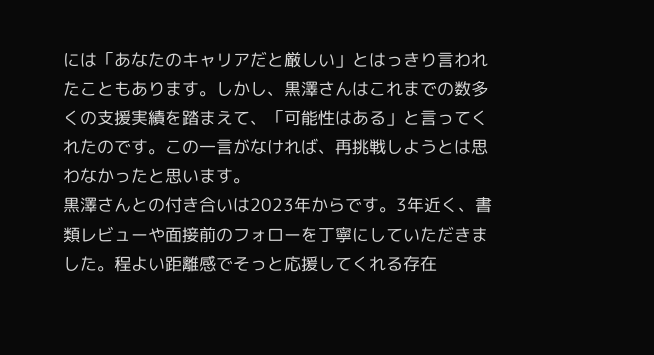には「あなたのキャリアだと厳しい」とはっきり言われたこともあります。しかし、黒澤さんはこれまでの数多くの支援実績を踏まえて、「可能性はある」と言ってくれたのです。この一言がなければ、再挑戦しようとは思わなかったと思います。
黒澤さんとの付き合いは2023年からです。3年近く、書類レビューや面接前のフォローを丁寧にしていただきました。程よい距離感でそっと応援してくれる存在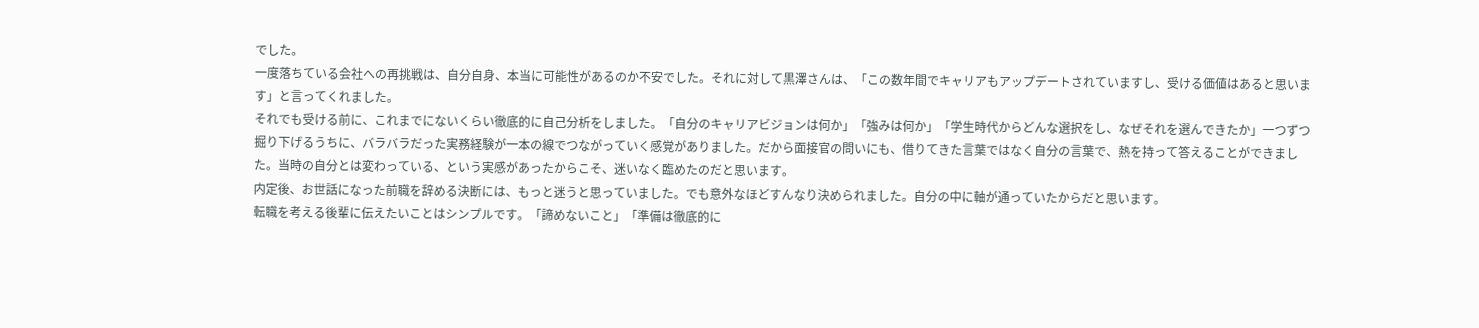でした。
一度落ちている会社への再挑戦は、自分自身、本当に可能性があるのか不安でした。それに対して黒澤さんは、「この数年間でキャリアもアップデートされていますし、受ける価値はあると思います」と言ってくれました。
それでも受ける前に、これまでにないくらい徹底的に自己分析をしました。「自分のキャリアビジョンは何か」「強みは何か」「学生時代からどんな選択をし、なぜそれを選んできたか」一つずつ掘り下げるうちに、バラバラだった実務経験が一本の線でつながっていく感覚がありました。だから面接官の問いにも、借りてきた言葉ではなく自分の言葉で、熱を持って答えることができました。当時の自分とは変わっている、という実感があったからこそ、迷いなく臨めたのだと思います。
内定後、お世話になった前職を辞める決断には、もっと迷うと思っていました。でも意外なほどすんなり決められました。自分の中に軸が通っていたからだと思います。
転職を考える後輩に伝えたいことはシンプルです。「諦めないこと」「準備は徹底的に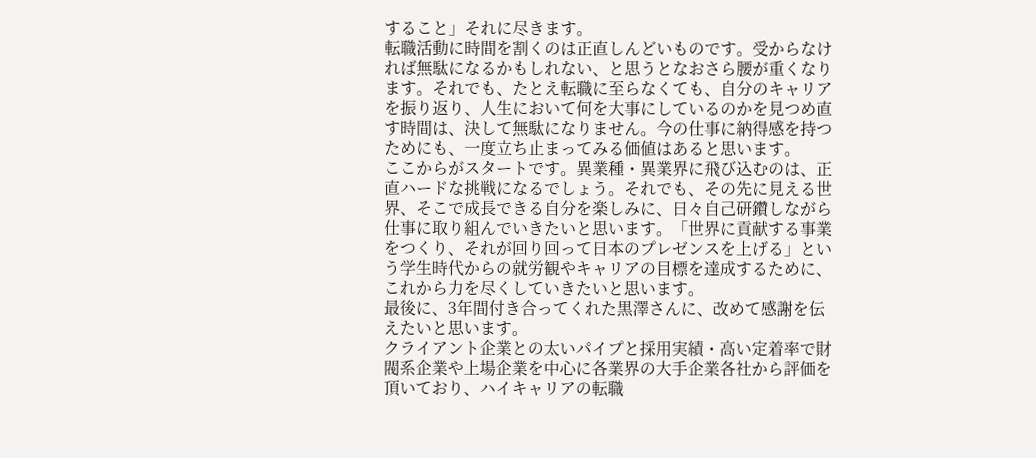すること」それに尽きます。
転職活動に時間を割くのは正直しんどいものです。受からなければ無駄になるかもしれない、と思うとなおさら腰が重くなります。それでも、たとえ転職に至らなくても、自分のキャリアを振り返り、人生において何を大事にしているのかを見つめ直す時間は、決して無駄になりません。今の仕事に納得感を持つためにも、一度立ち止まってみる価値はあると思います。
ここからがスタートです。異業種・異業界に飛び込むのは、正直ハードな挑戦になるでしょう。それでも、その先に見える世界、そこで成長できる自分を楽しみに、日々自己研鑽しながら仕事に取り組んでいきたいと思います。「世界に貢献する事業をつくり、それが回り回って日本のプレゼンスを上げる」という学生時代からの就労観やキャリアの目標を達成するために、これから力を尽くしていきたいと思います。
最後に、3年間付き合ってくれた黒澤さんに、改めて感謝を伝えたいと思います。
クライアント企業との太いパイプと採用実績・高い定着率で財閥系企業や上場企業を中心に各業界の大手企業各社から評価を頂いており、ハイキャリアの転職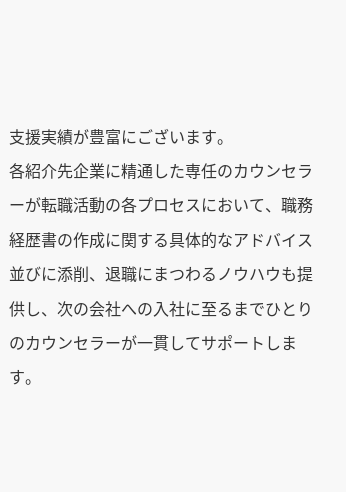支援実績が豊富にございます。
各紹介先企業に精通した専任のカウンセラーが転職活動の各プロセスにおいて、職務経歴書の作成に関する具体的なアドバイス並びに添削、退職にまつわるノウハウも提供し、次の会社への入社に至るまでひとりのカウンセラーが一貫してサポートします。